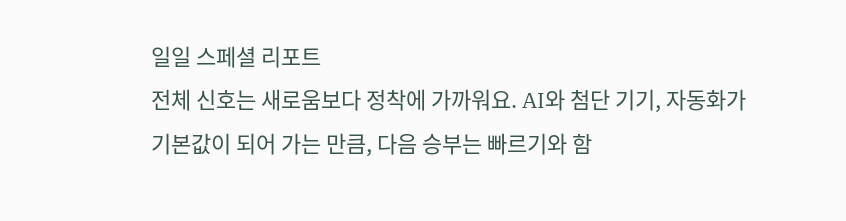일일 스페셜 리포트
전체 신호는 새로움보다 정착에 가까워요. AI와 첨단 기기, 자동화가 기본값이 되어 가는 만큼, 다음 승부는 빠르기와 함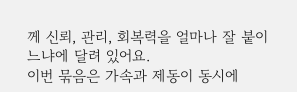께 신뢰, 관리, 회복력을 얼마나 잘 붙이느냐에 달려 있어요.
이번 묶음은 가속과 제동이 동시에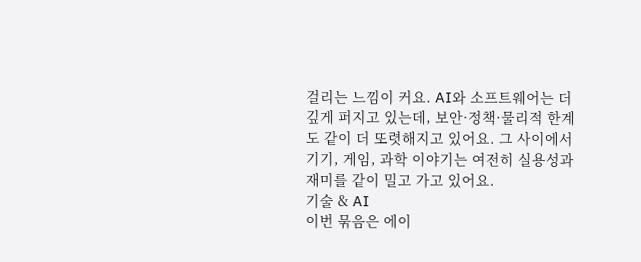걸리는 느낌이 커요. AI와 소프트웨어는 더 깊게 퍼지고 있는데, 보안·정책·물리적 한계도 같이 더 또렷해지고 있어요. 그 사이에서 기기, 게임, 과학 이야기는 여전히 실용성과 재미를 같이 밀고 가고 있어요.
기술 & AI
이번 묶음은 에이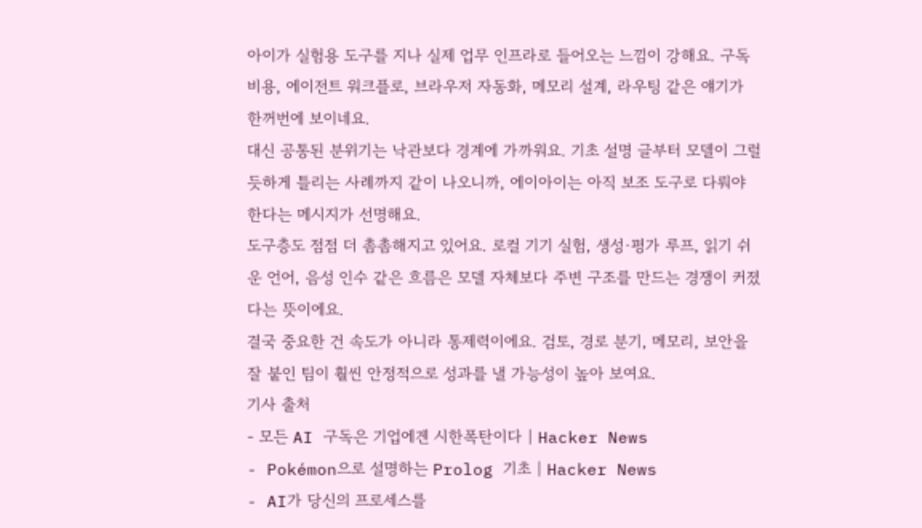아이가 실험용 도구를 지나 실제 업무 인프라로 들어오는 느낌이 강해요. 구독 비용, 에이전트 워크플로, 브라우저 자동화, 메모리 설계, 라우팅 같은 얘기가 한꺼번에 보이네요.
대신 공통된 분위기는 낙관보다 경계에 가까워요. 기초 설명 글부터 모델이 그럴듯하게 틀리는 사례까지 같이 나오니까, 에이아이는 아직 보조 도구로 다뤄야 한다는 메시지가 선명해요.
도구층도 점점 더 촘촘해지고 있어요. 로컬 기기 실험, 생성·평가 루프, 읽기 쉬운 언어, 음성 인수 같은 흐름은 모델 자체보다 주변 구조를 만드는 경쟁이 커졌다는 뜻이에요.
결국 중요한 건 속도가 아니라 통제력이에요. 검토, 경로 분기, 메모리, 보안을 잘 붙인 팀이 훨씬 안정적으로 성과를 낼 가능성이 높아 보여요.
기사 출처
- 모든 AI 구독은 기업에겐 시한폭탄이다 | Hacker News
- Pokémon으로 설명하는 Prolog 기초 | Hacker News
- AI가 당신의 프로세스를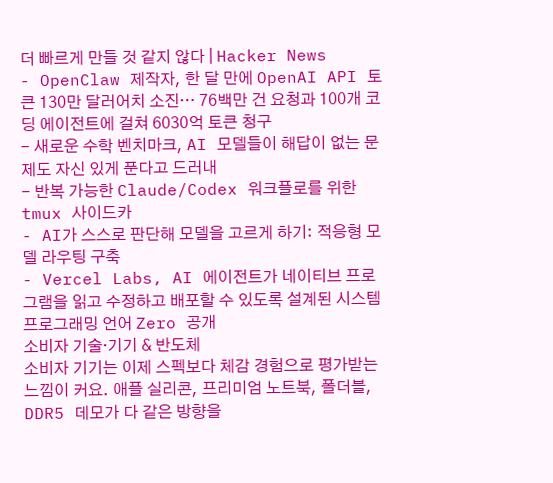더 빠르게 만들 것 같지 않다 | Hacker News
- OpenClaw 제작자, 한 달 만에 OpenAI API 토큰 130만 달러어치 소진… 76백만 건 요청과 100개 코딩 에이전트에 걸쳐 6030억 토큰 청구
- 새로운 수학 벤치마크, AI 모델들이 해답이 없는 문제도 자신 있게 푼다고 드러내
- 반복 가능한 Claude/Codex 워크플로를 위한 tmux 사이드카
- AI가 스스로 판단해 모델을 고르게 하기: 적응형 모델 라우팅 구축
- Vercel Labs, AI 에이전트가 네이티브 프로그램을 읽고 수정하고 배포할 수 있도록 설계된 시스템 프로그래밍 언어 Zero 공개
소비자 기술·기기 & 반도체
소비자 기기는 이제 스펙보다 체감 경험으로 평가받는 느낌이 커요. 애플 실리콘, 프리미엄 노트북, 폴더블, DDR5 데모가 다 같은 방향을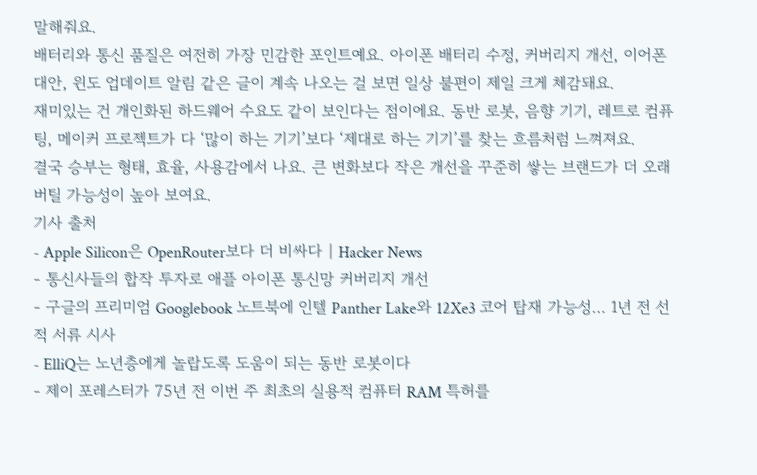말해줘요.
배터리와 통신 품질은 여전히 가장 민감한 포인트예요. 아이폰 배터리 수정, 커버리지 개선, 이어폰 대안, 윈도 업데이트 알림 같은 글이 계속 나오는 걸 보면 일상 불편이 제일 크게 체감돼요.
재미있는 건 개인화된 하드웨어 수요도 같이 보인다는 점이에요. 동반 로봇, 음향 기기, 레트로 컴퓨팅, 메이커 프로젝트가 다 ‘많이 하는 기기’보다 ‘제대로 하는 기기’를 찾는 흐름처럼 느껴져요.
결국 승부는 형태, 효율, 사용감에서 나요. 큰 변화보다 작은 개선을 꾸준히 쌓는 브랜드가 더 오래 버틸 가능성이 높아 보여요.
기사 출처
- Apple Silicon은 OpenRouter보다 더 비싸다 | Hacker News
- 통신사들의 합작 투자로 애플 아이폰 통신망 커버리지 개선
- 구글의 프리미엄 Googlebook 노트북에 인텔 Panther Lake와 12Xe3 코어 탑재 가능성… 1년 전 선적 서류 시사
- ElliQ는 노년층에게 놀랍도록 도움이 되는 동반 로봇이다
- 제이 포레스터가 75년 전 이번 주 최초의 실용적 컴퓨터 RAM 특허를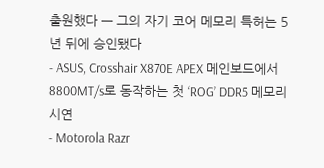출원했다 — 그의 자기 코어 메모리 특허는 5년 뒤에 승인됐다
- ASUS, Crosshair X870E APEX 메인보드에서 8800MT/s로 동작하는 첫 ‘ROG’ DDR5 메모리 시연
- Motorola Razr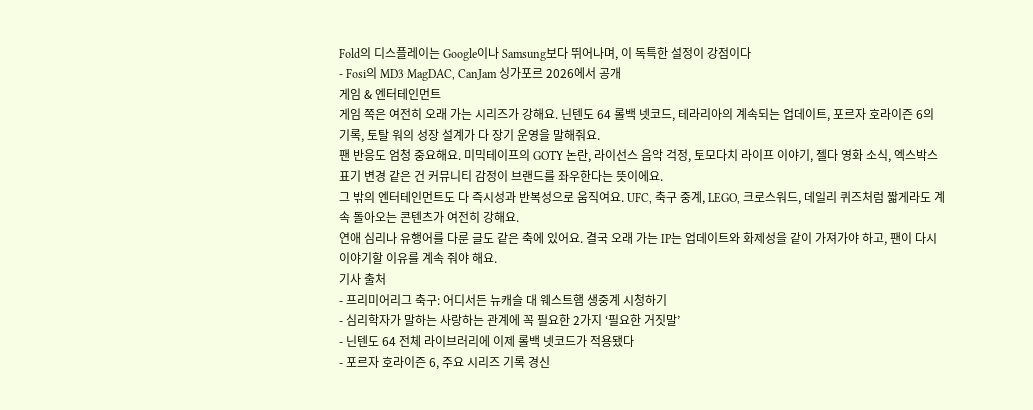Fold의 디스플레이는 Google이나 Samsung보다 뛰어나며, 이 독특한 설정이 강점이다
- Fosi의 MD3 MagDAC, CanJam 싱가포르 2026에서 공개
게임 & 엔터테인먼트
게임 쪽은 여전히 오래 가는 시리즈가 강해요. 닌텐도 64 롤백 넷코드, 테라리아의 계속되는 업데이트, 포르자 호라이즌 6의 기록, 토탈 워의 성장 설계가 다 장기 운영을 말해줘요.
팬 반응도 엄청 중요해요. 미믹테이프의 GOTY 논란, 라이선스 음악 걱정, 토모다치 라이프 이야기, 젤다 영화 소식, 엑스박스 표기 변경 같은 건 커뮤니티 감정이 브랜드를 좌우한다는 뜻이에요.
그 밖의 엔터테인먼트도 다 즉시성과 반복성으로 움직여요. UFC, 축구 중계, LEGO, 크로스워드, 데일리 퀴즈처럼 짧게라도 계속 돌아오는 콘텐츠가 여전히 강해요.
연애 심리나 유행어를 다룬 글도 같은 축에 있어요. 결국 오래 가는 IP는 업데이트와 화제성을 같이 가져가야 하고, 팬이 다시 이야기할 이유를 계속 줘야 해요.
기사 출처
- 프리미어리그 축구: 어디서든 뉴캐슬 대 웨스트햄 생중계 시청하기
- 심리학자가 말하는 사랑하는 관계에 꼭 필요한 2가지 ‘필요한 거짓말’
- 닌텐도 64 전체 라이브러리에 이제 롤백 넷코드가 적용됐다
- 포르자 호라이즌 6, 주요 시리즈 기록 경신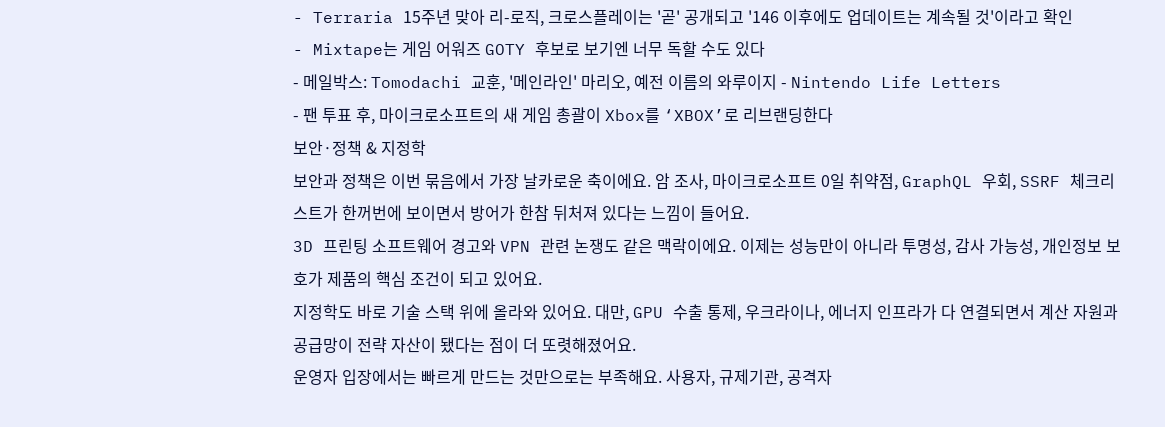- Terraria 15주년 맞아 리-로직, 크로스플레이는 '곧' 공개되고 '146 이후에도 업데이트는 계속될 것'이라고 확인
- Mixtape는 게임 어워즈 GOTY 후보로 보기엔 너무 독할 수도 있다
- 메일박스: Tomodachi 교훈, '메인라인' 마리오, 예전 이름의 와루이지 - Nintendo Life Letters
- 팬 투표 후, 마이크로소프트의 새 게임 총괄이 Xbox를 ‘XBOX’로 리브랜딩한다
보안·정책 & 지정학
보안과 정책은 이번 묶음에서 가장 날카로운 축이에요. 암 조사, 마이크로소프트 0일 취약점, GraphQL 우회, SSRF 체크리스트가 한꺼번에 보이면서 방어가 한참 뒤처져 있다는 느낌이 들어요.
3D 프린팅 소프트웨어 경고와 VPN 관련 논쟁도 같은 맥락이에요. 이제는 성능만이 아니라 투명성, 감사 가능성, 개인정보 보호가 제품의 핵심 조건이 되고 있어요.
지정학도 바로 기술 스택 위에 올라와 있어요. 대만, GPU 수출 통제, 우크라이나, 에너지 인프라가 다 연결되면서 계산 자원과 공급망이 전략 자산이 됐다는 점이 더 또렷해졌어요.
운영자 입장에서는 빠르게 만드는 것만으로는 부족해요. 사용자, 규제기관, 공격자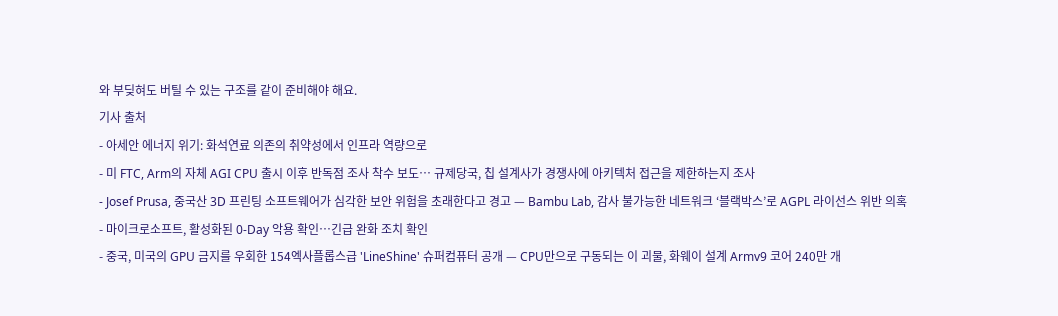와 부딪혀도 버틸 수 있는 구조를 같이 준비해야 해요.
기사 출처
- 아세안 에너지 위기: 화석연료 의존의 취약성에서 인프라 역량으로
- 미 FTC, Arm의 자체 AGI CPU 출시 이후 반독점 조사 착수 보도… 규제당국, 칩 설계사가 경쟁사에 아키텍처 접근을 제한하는지 조사
- Josef Prusa, 중국산 3D 프린팅 소프트웨어가 심각한 보안 위험을 초래한다고 경고 — Bambu Lab, 감사 불가능한 네트워크 ‘블랙박스’로 AGPL 라이선스 위반 의혹
- 마이크로소프트, 활성화된 0-Day 악용 확인…긴급 완화 조치 확인
- 중국, 미국의 GPU 금지를 우회한 154엑사플롭스급 'LineShine' 슈퍼컴퓨터 공개 — CPU만으로 구동되는 이 괴물, 화웨이 설계 Armv9 코어 240만 개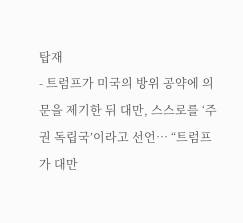탑재
- 트럼프가 미국의 방위 공약에 의문을 제기한 뒤 대만, 스스로를 ‘주권 독립국’이라고 선언… “트럼프가 대만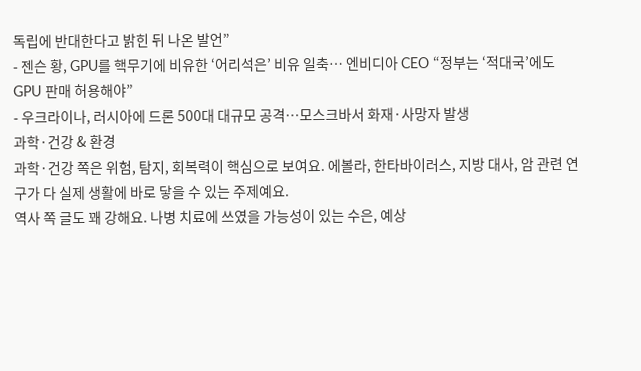독립에 반대한다고 밝힌 뒤 나온 발언”
- 젠슨 황, GPU를 핵무기에 비유한 ‘어리석은’ 비유 일축… 엔비디아 CEO “정부는 ‘적대국’에도 GPU 판매 허용해야”
- 우크라이나, 러시아에 드론 500대 대규모 공격…모스크바서 화재·사망자 발생
과학·건강 & 환경
과학·건강 쪽은 위험, 탐지, 회복력이 핵심으로 보여요. 에볼라, 한타바이러스, 지방 대사, 암 관련 연구가 다 실제 생활에 바로 닿을 수 있는 주제예요.
역사 쪽 글도 꽤 강해요. 나병 치료에 쓰였을 가능성이 있는 수은, 예상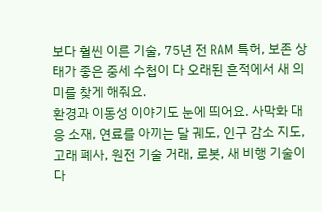보다 훨씬 이른 기술, 75년 전 RAM 특허, 보존 상태가 좋은 중세 수첩이 다 오래된 흔적에서 새 의미를 찾게 해줘요.
환경과 이동성 이야기도 눈에 띄어요. 사막화 대응 소재, 연료를 아끼는 달 궤도, 인구 감소 지도, 고래 폐사, 원전 기술 거래, 로봇, 새 비행 기술이 다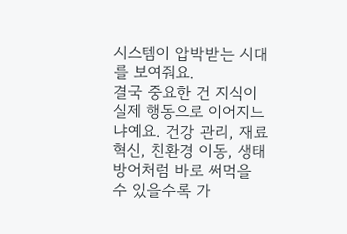시스템이 압박받는 시대를 보여줘요.
결국 중요한 건 지식이 실제 행동으로 이어지느냐예요. 건강 관리, 재료 혁신, 친환경 이동, 생태 방어처럼 바로 써먹을 수 있을수록 가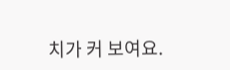치가 커 보여요.